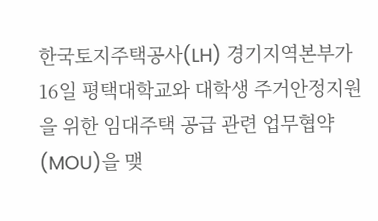한국토지주택공사(LH) 경기지역본부가 16일 평택대학교와 대학생 주거안정지원을 위한 임대주택 공급 관련 업무협약(MOU)을 맺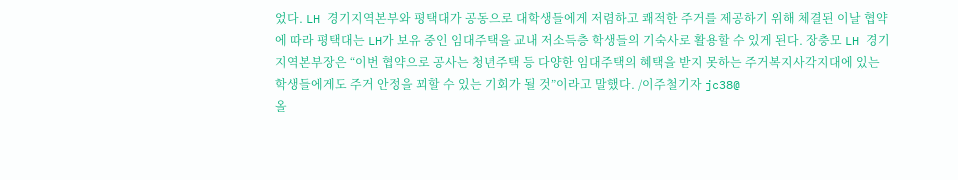었다. LH 경기지역본부와 평택대가 공동으로 대학생들에게 저렴하고 쾌적한 주거를 제공하기 위해 체결된 이날 협약에 따라 평택대는 LH가 보유 중인 임대주택을 교내 저소득층 학생들의 기숙사로 활용할 수 있게 된다. 장충모 LH 경기지역본부장은 “이번 협약으로 공사는 청년주택 등 다양한 임대주택의 혜택을 받지 못하는 주거복지사각지대에 있는 학생들에게도 주거 안정을 꾀할 수 있는 기회가 될 것”이라고 말했다. /이주철기자 jc38@
올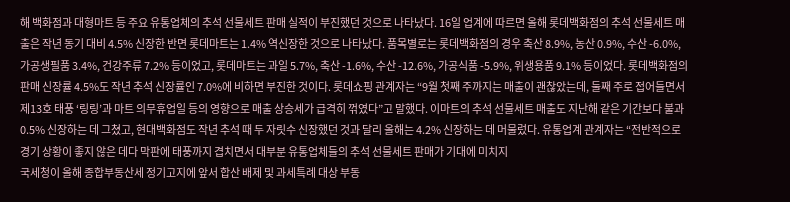해 백화점과 대형마트 등 주요 유통업체의 추석 선물세트 판매 실적이 부진했던 것으로 나타났다. 16일 업계에 따르면 올해 롯데백화점의 추석 선물세트 매출은 작년 동기 대비 4.5% 신장한 반면 롯데마트는 1.4% 역신장한 것으로 나타났다. 품목별로는 롯데백화점의 경우 축산 8.9%, 농산 0.9%, 수산 -6.0%, 가공생필품 3.4%, 건강주류 7.2% 등이었고, 롯데마트는 과일 5.7%, 축산 -1.6%, 수산 -12.6%, 가공식품 -5.9%, 위생용품 9.1% 등이었다. 롯데백화점의 판매 신장률 4.5%도 작년 추석 신장률인 7.0%에 비하면 부진한 것이다. 롯데쇼핑 관계자는 “9월 첫째 주까지는 매출이 괜찮았는데, 둘째 주로 접어들면서 제13호 태풍 ‘링링’과 마트 의무휴업일 등의 영향으로 매출 상승세가 급격히 꺾였다”고 말했다. 이마트의 추석 선물세트 매출도 지난해 같은 기간보다 불과 0.5% 신장하는 데 그쳤고, 현대백화점도 작년 추석 때 두 자릿수 신장했던 것과 달리 올해는 4.2% 신장하는 데 머물렀다. 유통업계 관계자는 “전반적으로 경기 상황이 좋지 않은 데다 막판에 태풍까지 겹치면서 대부분 유통업체들의 추석 선물세트 판매가 기대에 미치지
국세청이 올해 종합부동산세 정기고지에 앞서 합산 배제 및 과세특례 대상 부동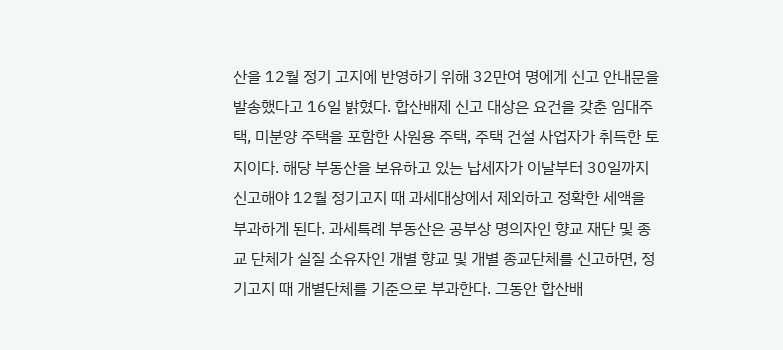산을 12월 정기 고지에 반영하기 위해 32만여 명에게 신고 안내문을 발송했다고 16일 밝혔다. 합산배제 신고 대상은 요건을 갖춘 임대주택, 미분양 주택을 포함한 사원용 주택, 주택 건설 사업자가 취득한 토지이다. 해당 부동산을 보유하고 있는 납세자가 이날부터 30일까지 신고해야 12월 정기고지 때 과세대상에서 제외하고 정확한 세액을 부과하게 된다. 과세특례 부동산은 공부상 명의자인 향교 재단 및 종교 단체가 실질 소유자인 개별 향교 및 개별 종교단체를 신고하면, 정기고지 때 개별단체를 기준으로 부과한다. 그동안 합산배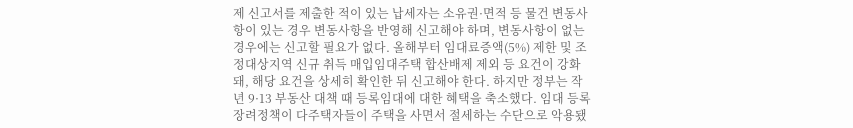제 신고서를 제출한 적이 있는 납세자는 소유권·면적 등 물건 변동사항이 있는 경우 변동사항을 반영해 신고해야 하며, 변동사항이 없는 경우에는 신고할 필요가 없다. 올해부터 임대료증액(5%) 제한 및 조정대상지역 신규 취득 매입임대주택 합산배제 제외 등 요건이 강화돼, 해당 요건을 상세히 확인한 뒤 신고해야 한다. 하지만 정부는 작년 9·13 부동산 대책 때 등록임대에 대한 혜택을 축소했다. 임대 등록 장려정책이 다주택자들이 주택을 사면서 절세하는 수단으로 악용됐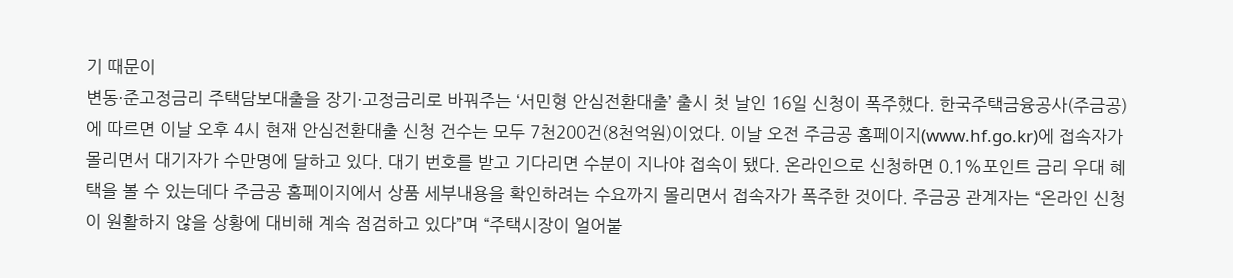기 때문이
변동·준고정금리 주택담보대출을 장기·고정금리로 바꿔주는 ‘서민형 안심전환대출’ 출시 첫 날인 16일 신청이 폭주했다. 한국주택금융공사(주금공)에 따르면 이날 오후 4시 현재 안심전환대출 신청 건수는 모두 7천200건(8천억원)이었다. 이날 오전 주금공 홈페이지(www.hf.go.kr)에 접속자가 몰리면서 대기자가 수만명에 달하고 있다. 대기 번호를 받고 기다리면 수분이 지나야 접속이 됐다. 온라인으로 신청하면 0.1%포인트 금리 우대 혜택을 볼 수 있는데다 주금공 홈페이지에서 상품 세부내용을 확인하려는 수요까지 몰리면서 접속자가 폭주한 것이다. 주금공 관계자는 “온라인 신청이 원활하지 않을 상황에 대비해 계속 점검하고 있다”며 “주택시장이 얼어붙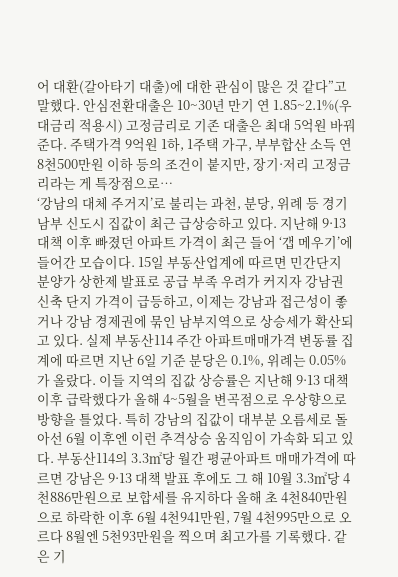어 대환(갈아타기 대출)에 대한 관심이 많은 것 같다”고 말했다. 안심전환대출은 10~30년 만기 연 1.85~2.1%(우대금리 적용시) 고정금리로 기존 대출은 최대 5억원 바꿔준다. 주택가격 9억원 1하, 1주택 가구, 부부합산 소득 연 8천500만원 이하 등의 조건이 붙지만, 장기·저리 고정금리라는 게 특장점으로…
‘강남의 대체 주거지’로 불리는 과천, 분당, 위례 등 경기 남부 신도시 집값이 최근 급상승하고 있다. 지난해 9·13 대책 이후 빠졌던 아파트 가격이 최근 들어 ‘갭 메우기’에 들어간 모습이다. 15일 부동산업계에 따르면 민간단지 분양가 상한제 발표로 공급 부족 우려가 커지자 강남권 신축 단지 가격이 급등하고, 이제는 강남과 접근성이 좋거나 강남 경제권에 묶인 남부지역으로 상승세가 확산되고 있다. 실제 부동산114 주간 아파트매매가격 변동률 집계에 따르면 지난 6일 기준 분당은 0.1%, 위례는 0.05%가 올랐다. 이들 지역의 집값 상승률은 지난해 9·13 대책 이후 급락했다가 올해 4~5월을 변곡점으로 우상향으로 방향을 틀었다. 특히 강남의 집값이 대부분 오름세로 돌아선 6월 이후엔 이런 추격상승 움직임이 가속화 되고 있다. 부동산114의 3.3㎡당 월간 평균아파트 매매가격에 따르면 강남은 9·13 대책 발표 후에도 그 해 10월 3.3㎡당 4천886만원으로 보합세를 유지하다 올해 초 4천840만원으로 하락한 이후 6월 4천941만원, 7월 4천995만으로 오르다 8월엔 5천93만원을 찍으며 최고가를 기록했다. 같은 기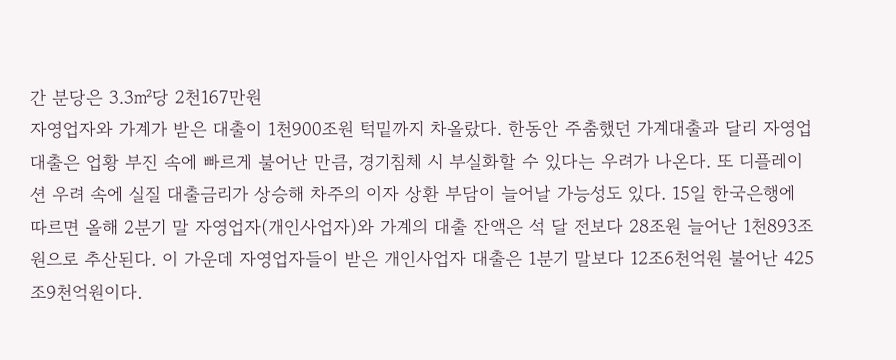간 분당은 3.3㎡당 2천167만원
자영업자와 가계가 받은 대출이 1천900조원 턱밑까지 차올랐다. 한동안 주춤했던 가계대출과 달리 자영업 대출은 업황 부진 속에 빠르게 불어난 만큼, 경기침체 시 부실화할 수 있다는 우려가 나온다. 또 디플레이션 우려 속에 실질 대출금리가 상승해 차주의 이자 상환 부담이 늘어날 가능성도 있다. 15일 한국은행에 따르면 올해 2분기 말 자영업자(개인사업자)와 가계의 대출 잔액은 석 달 전보다 28조원 늘어난 1천893조원으로 추산된다. 이 가운데 자영업자들이 받은 개인사업자 대출은 1분기 말보다 12조6천억원 불어난 425조9천억원이다.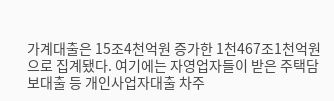가계대출은 15조4천억원 증가한 1천467조1천억원으로 집계됐다. 여기에는 자영업자들이 받은 주택담보대출 등 개인사업자대출 차주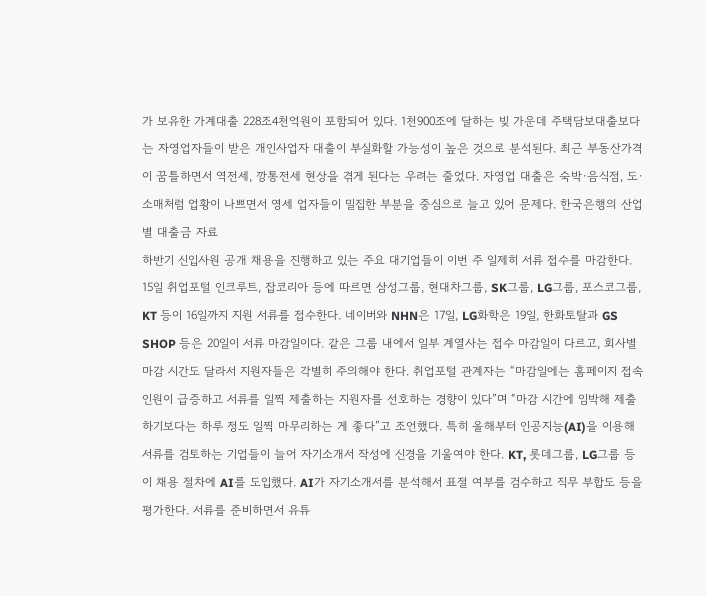가 보유한 가계대출 228조4천억원이 포함되어 있다. 1천900조에 달하는 빚 가운데 주택담보대출보다는 자영업자들이 받은 개인사업자 대출이 부실화할 가능성이 높은 것으로 분석된다. 최근 부동산가격이 꿈틀하면서 역전세, 깡통전세 현상을 겪게 된다는 우려는 줄었다. 자영업 대출은 숙박·음식점, 도·소매처럼 업황이 나쁘면서 영세 업자들이 밀집한 부분을 중심으로 늘고 있어 문제다. 한국은행의 산업별 대출금 자료
하반기 신입사원 공개 채용을 진행하고 있는 주요 대기업들이 이번 주 일제히 서류 접수를 마감한다. 15일 취업포털 인크루트, 잡코리아 등에 따르면 삼성그룹, 현대차그룹, SK그룹, LG그룹, 포스코그룹, KT 등이 16일까지 지원 서류를 접수한다. 네이버와 NHN은 17일, LG화학은 19일, 한화토탈과 GS SHOP 등은 20일이 서류 마감일이다. 같은 그룹 내에서 일부 계열사는 접수 마감일이 다르고, 회사별 마감 시간도 달라서 지원자들은 각별히 주의해야 한다. 취업포털 관계자는 “마감일에는 홈페이지 접속 인원이 급증하고 서류를 일찍 제출하는 지원자를 선호하는 경향이 있다”며 “마감 시간에 임박해 제출하기보다는 하루 정도 일찍 마무리하는 게 좋다”고 조언했다. 특히 올해부터 인공지능(AI)을 이용해 서류를 검토하는 기업들이 늘어 자기소개서 작성에 신경을 기울여야 한다. KT, 롯데그룹, LG그룹 등이 채용 절차에 AI를 도입했다. AI가 자기소개서를 분석해서 표절 여부를 검수하고 직무 부합도 등을 평가한다. 서류를 준비하면서 유튜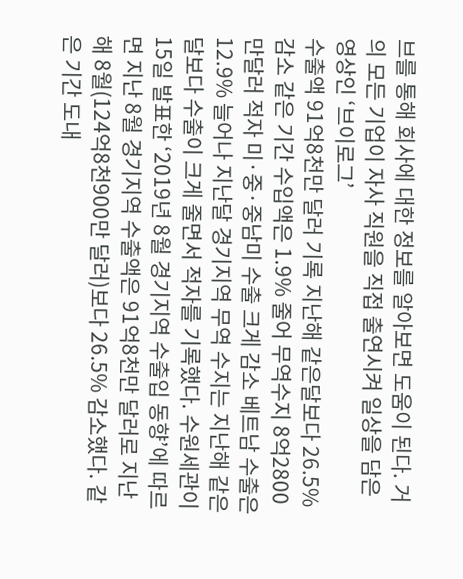브를 통해 회사에 대한 정보를 알아보면 도움이 된다. 거의 모든 기업이 자사 직원을 직접 출연시켜 일상을 담은 영상인 ‘브이로그’
수출액 91억8천만 달러 기록 지난해 같은달보다 26.5% 감소 같은 기간 수입액은 1.9% 줄어 무역수지 8억2800만달러 적자 미·중·중남미 수출 크게 감소 베트남 수출은 12.9% 늘어나 지난달 경기지역 무역 수지는 지난해 같은 달보다 수출이 크게 줄면서 적자를 기록했다. 수원세관이 15일 발표한 ‘2019년 8월 경기지역 수출입 동향’에 따르면 지난 8월 경기지역 수출액은 91억8천만 달러로 지난해 8월(124억8천900만 달러)보다 26.5% 감소했다. 같은 기간 도내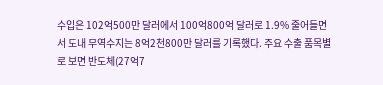수입은 102억500만 달러에서 100억800억 달러로 1.9% 줄어들면서 도내 무역수지는 8억2천800만 달러를 기록했다. 주요 수출 품목별로 보면 반도체(27억7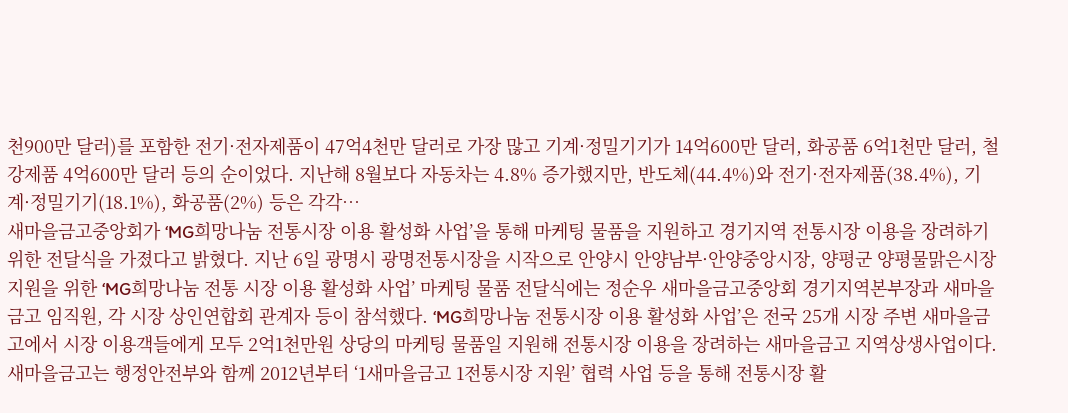천900만 달러)를 포함한 전기·전자제품이 47억4천만 달러로 가장 많고 기계·정밀기기가 14억600만 달러, 화공품 6억1천만 달러, 철강제품 4억600만 달러 등의 순이었다. 지난해 8월보다 자동차는 4.8% 증가했지만, 반도체(44.4%)와 전기·전자제품(38.4%), 기계·정밀기기(18.1%), 화공품(2%) 등은 각각…
새마을금고중앙회가 ‘MG희망나눔 전통시장 이용 활성화 사업’을 통해 마케팅 물품을 지원하고 경기지역 전통시장 이용을 장려하기 위한 전달식을 가졌다고 밝혔다. 지난 6일 광명시 광명전통시장을 시작으로 안양시 안양남부·안양중앙시장, 양평군 양평물맑은시장 지원을 위한 ‘MG희망나눔 전통 시장 이용 활성화 사업’ 마케팅 물품 전달식에는 정순우 새마을금고중앙회 경기지역본부장과 새마을금고 임직원, 각 시장 상인연합회 관계자 등이 참석했다. ‘MG희망나눔 전통시장 이용 활성화 사업’은 전국 25개 시장 주변 새마을금고에서 시장 이용객들에게 모두 2억1천만원 상당의 마케팅 물품일 지원해 전통시장 이용을 장려하는 새마을금고 지역상생사업이다. 새마을금고는 행정안전부와 함께 2012년부터 ‘1새마을금고 1전통시장 지원’ 협력 사업 등을 통해 전통시장 활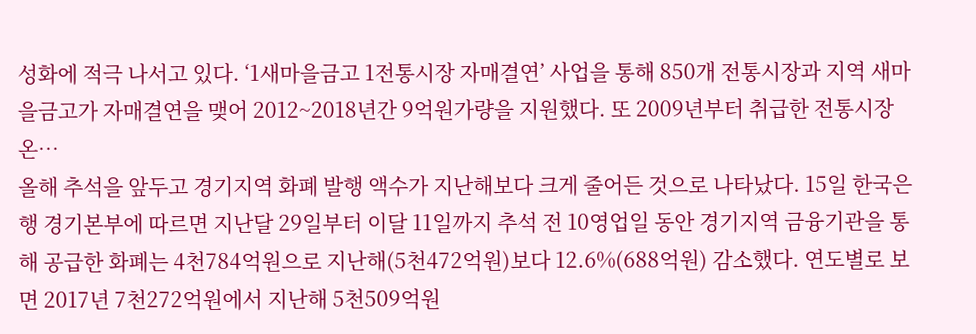성화에 적극 나서고 있다. ‘1새마을금고 1전통시장 자매결연’ 사업을 통해 850개 전통시장과 지역 새마을금고가 자매결연을 맺어 2012~2018년간 9억원가량을 지원했다. 또 2009년부터 취급한 전통시장 온…
올해 추석을 앞두고 경기지역 화폐 발행 액수가 지난해보다 크게 줄어든 것으로 나타났다. 15일 한국은행 경기본부에 따르면 지난달 29일부터 이달 11일까지 추석 전 10영업일 동안 경기지역 금융기관을 통해 공급한 화폐는 4천784억원으로 지난해(5천472억원)보다 12.6%(688억원) 감소했다. 연도별로 보면 2017년 7천272억원에서 지난해 5천509억원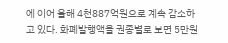에 이어 올해 4천887억원으로 계속 감소하고 있다. 화폐발행액을 권종별로 보면 5만원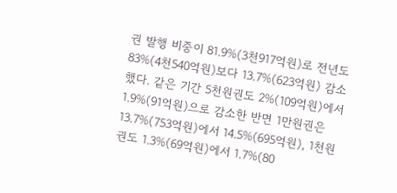권 발행 비중이 81.9%(3천917억원)로 전년도 83%(4천540억원)보다 13.7%(623억원) 감소했다. 같은 기간 5천원권도 2%(109억원)에서 1.9%(91억원)으로 감소한 반면 1만원권은 13.7%(753억원)에서 14.5%(695억원), 1천원권도 1.3%(69억원)에서 1.7%(80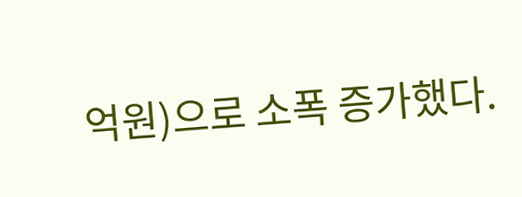억원)으로 소폭 증가했다.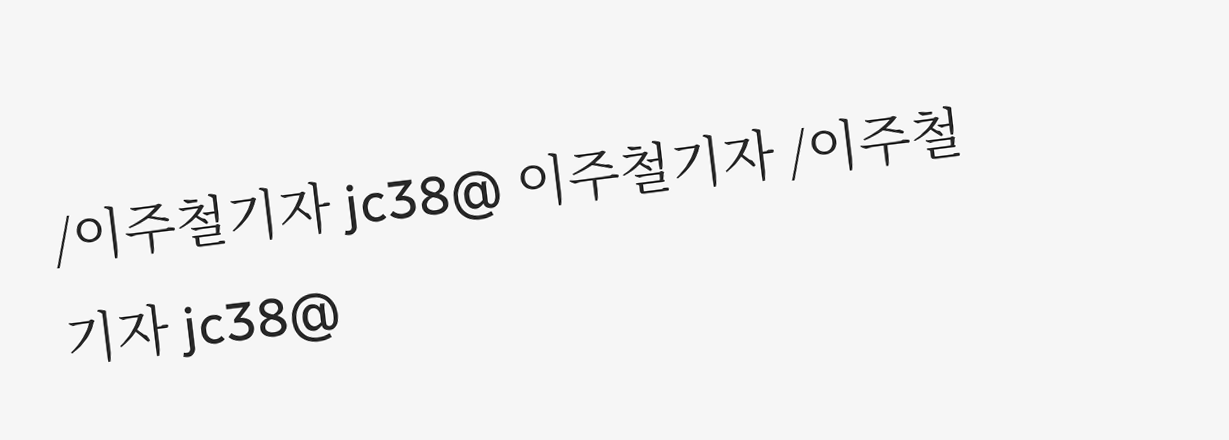/이주철기자 jc38@ 이주철기자 /이주철기자 jc38@